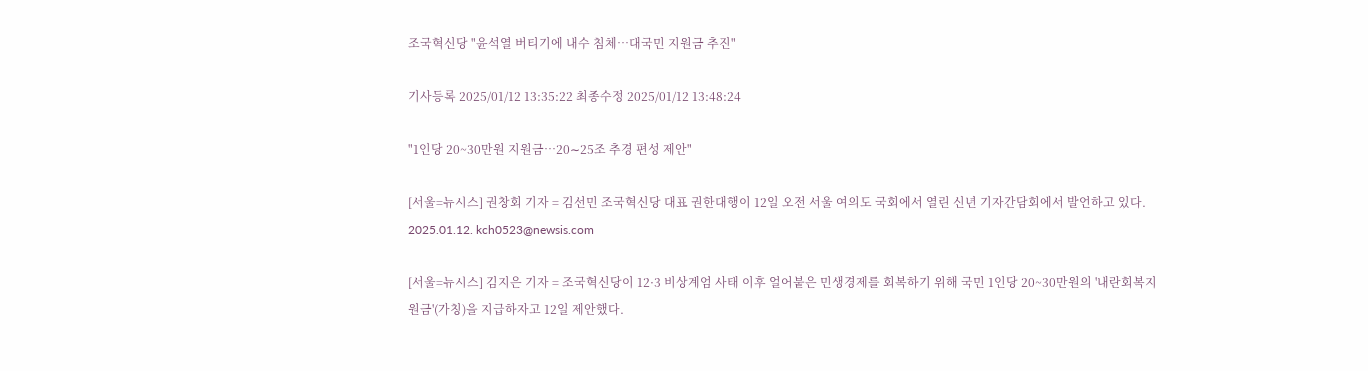조국혁신당 "윤석열 버티기에 내수 침체…대국민 지원금 추진"

기사등록 2025/01/12 13:35:22 최종수정 2025/01/12 13:48:24

"1인당 20~30만원 지원금…20∼25조 추경 편성 제안"

[서울=뉴시스] 권창회 기자 = 김선민 조국혁신당 대표 권한대행이 12일 오전 서울 여의도 국회에서 열린 신년 기자간담회에서 발언하고 있다. 2025.01.12. kch0523@newsis.com

[서울=뉴시스] 김지은 기자 = 조국혁신당이 12·3 비상계엄 사태 이후 얼어붙은 민생경제를 회복하기 위해 국민 1인당 20~30만원의 '내란회복지원금'(가칭)을 지급하자고 12일 제안했다.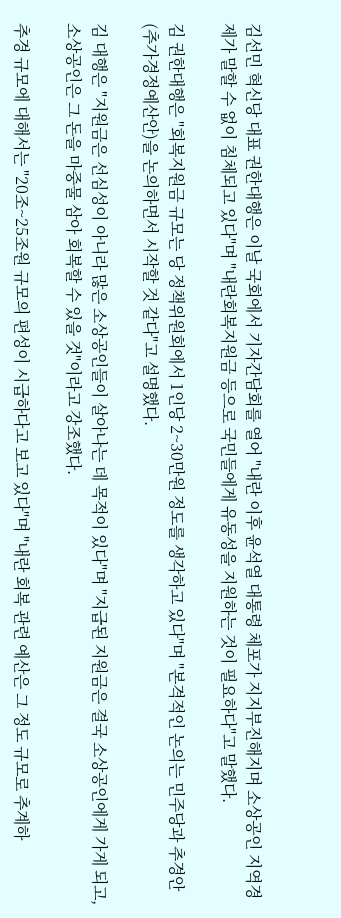김선민 혁신당 대표 권한대행은 이날 국회에서 기자간담회를 열어 "내란 이후 윤석열 대통령 체포가 지지부진해지며 소상공인 지역경제가 말할 수 없이 침체되고 있다"며 "내란회복지원금 등으로 국민들에게 유동성을 지원하는 것이 필요하다"고 말했다.

김 권한대행은 "회복지원금 규모는 당 정책위원회에서 1인당 2~30만원 정도를 생각하고 있다"며 "본격적인 논의는 민주당과 추경안(추가경정예산안)을 논의하면서 시작할 것 같다"고 설명했다.

김 대행은 "지원금은 선심성이 아니라 많은 소상공인들이 살아나는 데 목적이 있다"며 "지급된 지원금은 결국 소상공인에게 가게 되고, 소상공인은 그 돈을 마중물 삼아 회복할 수 있을 것"이라고 강조했다.

추경 규모에 대해서는 "20조~25조원 규모의 편성이 시급하다고 보고 있다"며 "내란 회복 관련 예산은 그 정도 규모로 추계하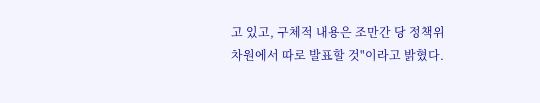고 있고, 구체적 내용은 조만간 당 정책위 차원에서 따로 발표할 것"이라고 밝혔다.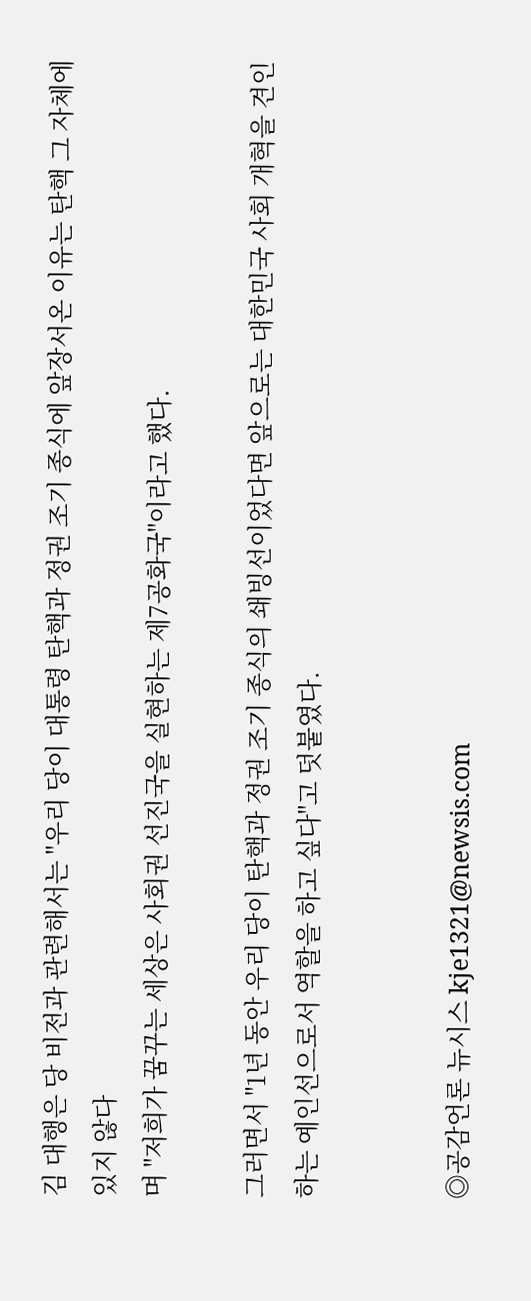김 대행은 당 비전과 관련해서는 "우리 당이 대통령 탄핵과 정권 조기 종식에 앞장서온 이유는 탄핵 그 자체에 있지 않다
며 "저희가 꿈꾸는 세상은 사회권 선진국을 실현하는 제7공화국"이라고 했다.

그러면서 "1년 동안 우리 당이 탄핵과 정권 조기 종식의 쇄빙선이었다면 앞으로는 대한민국 사회 개혁을 견인하는 예인선으로서 역할을 하고 싶다"고 덧붙였다.


◎공감언론 뉴시스 kje1321@newsis.com